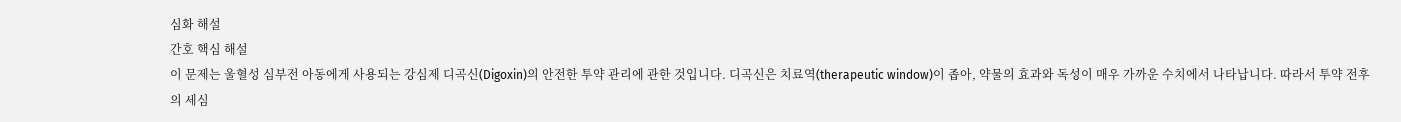심화 해설
간호 핵심 해설
이 문제는 울혈성 심부전 아동에게 사용되는 강심제 디곡신(Digoxin)의 안전한 투약 관리에 관한 것입니다. 디곡신은 치료역(therapeutic window)이 좁아, 약물의 효과와 독성이 매우 가까운 수치에서 나타납니다. 따라서 투약 전후의 세심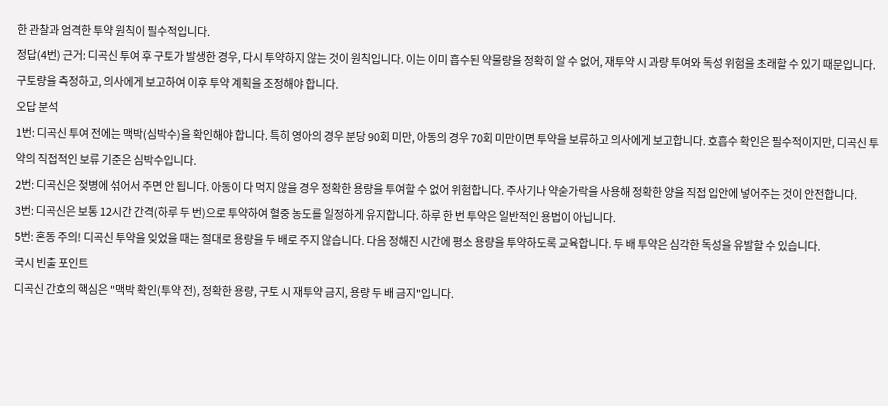한 관찰과 엄격한 투약 원칙이 필수적입니다.
정답(4번) 근거: 디곡신 투여 후 구토가 발생한 경우, 다시 투약하지 않는 것이 원칙입니다. 이는 이미 흡수된 약물량을 정확히 알 수 없어, 재투약 시 과량 투여와 독성 위험을 초래할 수 있기 때문입니다. 구토량을 측정하고, 의사에게 보고하여 이후 투약 계획을 조정해야 합니다.
오답 분석
1번: 디곡신 투여 전에는 맥박(심박수)을 확인해야 합니다. 특히 영아의 경우 분당 90회 미만, 아동의 경우 70회 미만이면 투약을 보류하고 의사에게 보고합니다. 호흡수 확인은 필수적이지만, 디곡신 투약의 직접적인 보류 기준은 심박수입니다.
2번: 디곡신은 젖병에 섞어서 주면 안 됩니다. 아동이 다 먹지 않을 경우 정확한 용량을 투여할 수 없어 위험합니다. 주사기나 약숟가락을 사용해 정확한 양을 직접 입안에 넣어주는 것이 안전합니다.
3번: 디곡신은 보통 12시간 간격(하루 두 번)으로 투약하여 혈중 농도를 일정하게 유지합니다. 하루 한 번 투약은 일반적인 용법이 아닙니다.
5번: 혼동 주의! 디곡신 투약을 잊었을 때는 절대로 용량을 두 배로 주지 않습니다. 다음 정해진 시간에 평소 용량을 투약하도록 교육합니다. 두 배 투약은 심각한 독성을 유발할 수 있습니다.
국시 빈출 포인트
디곡신 간호의 핵심은 "맥박 확인(투약 전), 정확한 용량, 구토 시 재투약 금지, 용량 두 배 금지"입니다.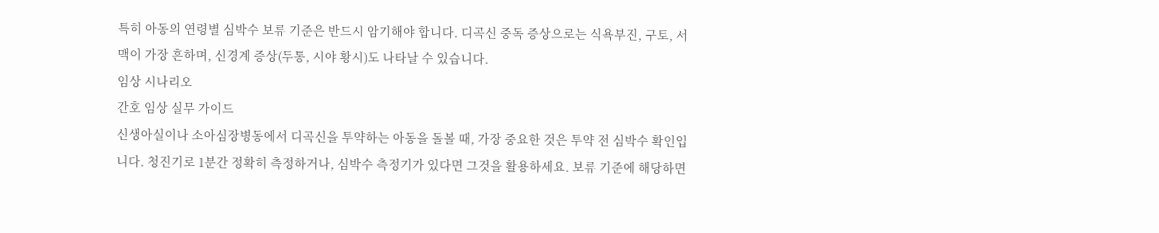특히 아동의 연령별 심박수 보류 기준은 반드시 암기해야 합니다. 디곡신 중독 증상으로는 식욕부진, 구토, 서맥이 가장 흔하며, 신경계 증상(두통, 시야 황시)도 나타날 수 있습니다.
임상 시나리오
간호 임상 실무 가이드
신생아실이나 소아심장병동에서 디곡신을 투약하는 아동을 돌볼 때, 가장 중요한 것은 투약 전 심박수 확인입니다. 청진기로 1분간 정확히 측정하거나, 심박수 측정기가 있다면 그것을 활용하세요. 보류 기준에 해당하면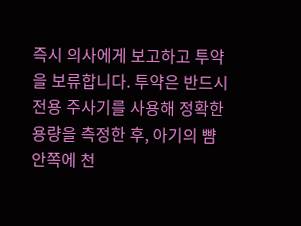즉시 의사에게 보고하고 투약을 보류합니다. 투약은 반드시 전용 주사기를 사용해 정확한 용량을 측정한 후, 아기의 뺨 안쪽에 천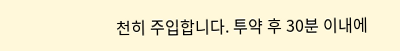천히 주입합니다. 투약 후 30분 이내에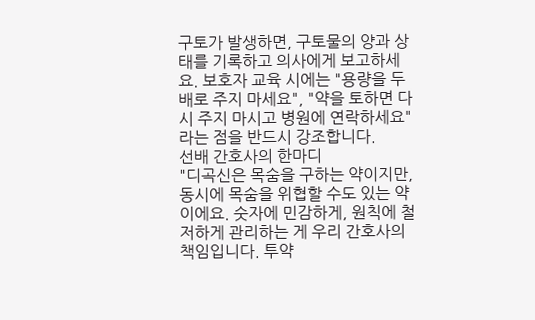구토가 발생하면, 구토물의 양과 상태를 기록하고 의사에게 보고하세요. 보호자 교육 시에는 "용량을 두 배로 주지 마세요", "약을 토하면 다시 주지 마시고 병원에 연락하세요"라는 점을 반드시 강조합니다.
선배 간호사의 한마디
"디곡신은 목숨을 구하는 약이지만, 동시에 목숨을 위협할 수도 있는 약이에요. 숫자에 민감하게, 원칙에 철저하게 관리하는 게 우리 간호사의 책임입니다. 투약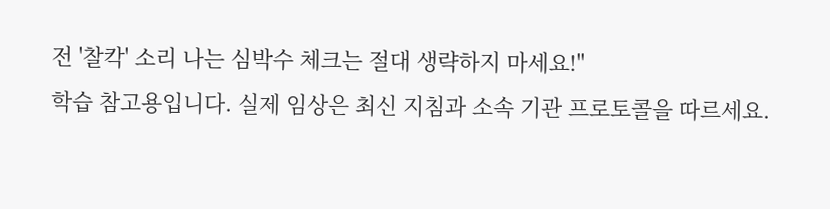전 '찰칵' 소리 나는 심박수 체크는 절대 생략하지 마세요!"
학습 참고용입니다. 실제 임상은 최신 지침과 소속 기관 프로토콜을 따르세요.